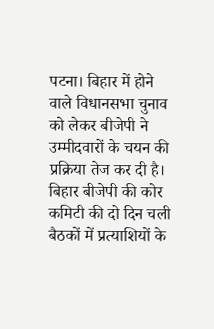पटना। बिहार में होने वाले विधानसभा चुनाव को लेकर बीजेपी ने उम्मीदवारों के चयन की प्रक्रिया तेज कर दी है। बिहार बीजेपी की कोर कमिटी की दो दिन चली बैठकों में प्रत्याशियों के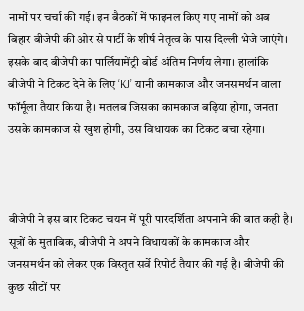नामों पर चर्चा की गई। इन बैठकों में फाइनल किए गए नामों को अब बिहार बीजेपी की ओर से पार्टी के शीर्ष नेतृत्व के पास दिल्ली भेजे जाएंगे। इसके बाद बीजेपी का पार्लियामेंट्री बोर्ड अंतिम निर्णय लेगा। हालांकि बीजेपी ने टिकट देने के लिए ‘KJ’ यानी कामकाज और जनसमर्थन वाला फॉर्मूला तैयार किया है। मतलब जिसका कामकाज बढ़िया होगा, जनता उसके कामकाज से खुश होगी, उस विधायक का टिकट बचा रहेगा।



बीजेपी ने इस बार टिकट चयन में पूरी पारदर्शिता अपनाने की बात कही है। सूत्रों के मुताबिक, बीजेपी ने अपने विधायकों के कामकाज और जनसमर्थन को लेकर एक विस्तृत सर्वे रिपोर्ट तैयार की गई है। बीजेपी की कुछ सीटों पर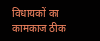विधायकों का कामकाज ठीक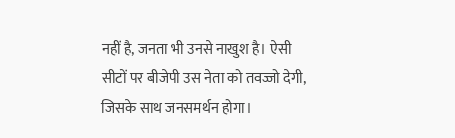नहीं है, जनता भी उनसे नाखुश है। ऐसी सीटों पर बीजेपी उस नेता को तवज्जो देगी, जिसके साथ जनसमर्थन होगा।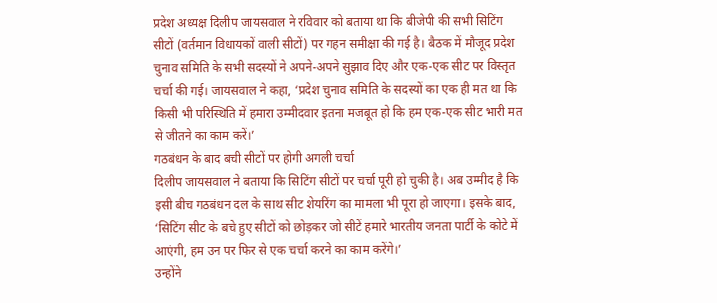प्रदेश अध्यक्ष दिलीप जायसवाल ने रविवार को बताया था कि बीजेपी की सभी सिटिंग सीटों (वर्तमान विधायकों वाली सीटों) पर गहन समीक्षा की गई है। बैठक में मौजूद प्रदेश चुनाव समिति के सभी सदस्यों ने अपने-अपने सुझाव दिए और एक-एक सीट पर विस्तृत चर्चा की गई। जायसवाल ने कहा, ‘प्रदेश चुनाव समिति के सदस्यों का एक ही मत था कि किसी भी परिस्थिति में हमारा उम्मीदवार इतना मजबूत हो कि हम एक-एक सीट भारी मत से जीतने का काम करें।’
गठबंधन के बाद बची सीटों पर होगी अगली चर्चा
दिलीप जायसवाल ने बताया कि सिटिंग सीटों पर चर्चा पूरी हो चुकी है। अब उम्मीद है कि इसी बीच गठबंधन दल के साथ सीट शेयरिंग का मामला भी पूरा हो जाएगा। इसके बाद, ‘सिटिंग सीट के बचे हुए सीटों को छोड़कर जो सीटें हमारे भारतीय जनता पार्टी के कोटे में आएंगी, हम उन पर फिर से एक चर्चा करने का काम करेंगे।’
उन्होंने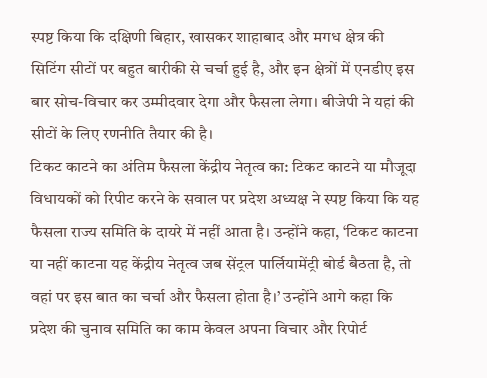स्पष्ट किया कि दक्षिणी बिहार, खासकर शाहाबाद और मगध क्षेत्र की सिटिंग सीटों पर बहुत बारीकी से चर्चा हुई है, और इन क्षेत्रों में एनडीए इस बार सोच-विचार कर उम्मीदवार देगा और फैसला लेगा। बीजेपी ने यहां की सीटों के लिए रणनीति तैयार की है।
टिकट काटने का अंतिम फैसला केंद्रीय नेतृत्व का: टिकट काटने या मौजूदा विधायकों को रिपीट करने के सवाल पर प्रदेश अध्यक्ष ने स्पष्ट किया कि यह फैसला राज्य समिति के दायरे में नहीं आता है। उन्होंने कहा, ‘टिकट काटना या नहीं काटना यह केंद्रीय नेतृत्व जब सेंट्रल पार्लियामेंट्री बोर्ड बैठता है, तो वहां पर इस बात का चर्चा और फैसला होता है।’ उन्होंने आगे कहा कि प्रदेश की चुनाव समिति का काम केवल अपना विचार और रिपोर्ट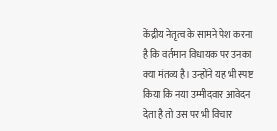केंद्रीय नेतृत्व के सामने पेश करना है कि वर्तमान विधायक पर उनका क्या मंतव्य है। उन्होंने यह भी स्पष्ट किया कि नया उम्मीदवार आवेदन देता है तो उस पर भी विचार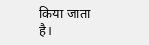किया जाता है।